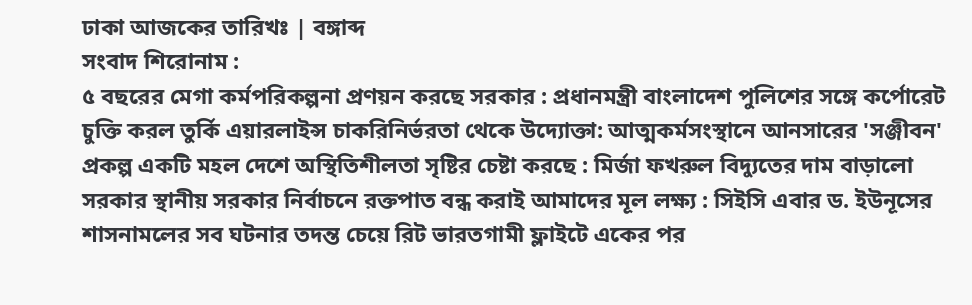ঢাকা আজকের তারিখঃ | বঙ্গাব্দ
সংবাদ শিরোনাম :
৫ বছরের মেগা কর্মপরিকল্পনা প্রণয়ন করছে সরকার : প্রধানমন্ত্রী বাংলাদেশ পুলিশের সঙ্গে কর্পোরেট চুক্তি করল তুর্কি এয়ারলাইন্স চাকরিনির্ভরতা থেকে উদ্যোক্তা: আত্মকর্মসংস্থানে আনসারের 'সঞ্জীবন' প্রকল্প একটি মহল দেশে অস্থিতিশীলতা সৃষ্টির চেষ্টা করছে : মির্জা ফখরুল বিদ্যুতের দাম বাড়ালো সরকার স্থানীয় সরকার নির্বাচনে রক্তপাত বন্ধ করাই আমাদের মূল লক্ষ্য : সিইসি এবার ড. ইউনূসের শাসনামলের সব ঘটনার তদন্ত চেয়ে রিট ভারতগামী ফ্লাইটে একের পর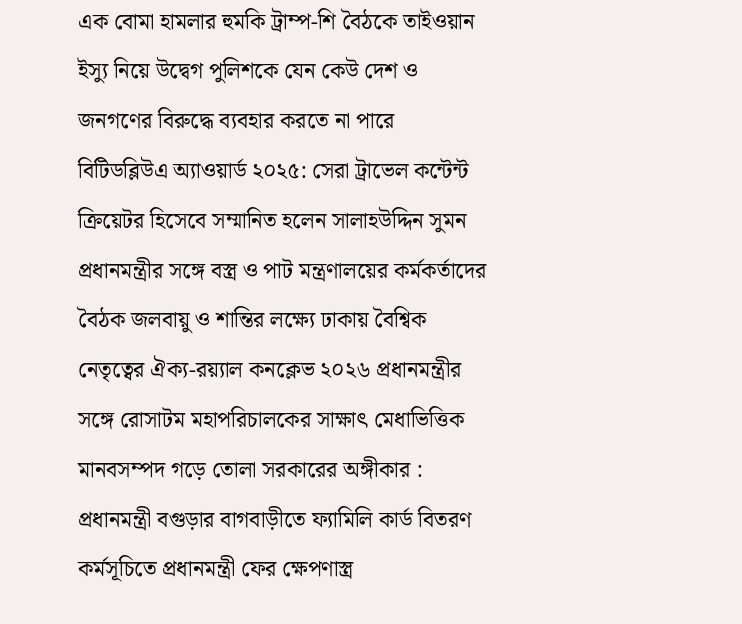এক বোমা হামলার হুমকি ট্রাম্প-শি বৈঠকে তাইওয়ান ইস্যু নিয়ে উদ্বেগ পুলিশকে যেন কেউ দেশ ও জনগণের বিরুদ্ধে ব্যবহার করতে না পারে বিটিডব্লিউএ অ্যাওয়ার্ড ২০২৫: সেরা ট্রাভেল কন্টেন্ট ক্রিয়েটর হিসেবে সম্মানিত হলেন সালাহউদ্দিন সুমন প্রধানমন্ত্রীর সঙ্গে বস্ত্র ও পাট মন্ত্রণালয়ের কর্মকর্তাদের বৈঠক জলবায়ু ও শান্তির লক্ষ্যে ঢাকায় বৈশ্বিক নেতৃত্বের ঐক্য-রয়্যাল কনক্লেভ ২০২৬ প্রধানমন্ত্রীর সঙ্গে রোসাটম মহাপরিচালকের সাক্ষাৎ মেধাভিত্তিক মানবসম্পদ গড়ে তোলা সরকারের অঙ্গীকার : প্রধানমন্ত্রী বগুড়ার বাগবাড়ীতে ফ্যামিলি কার্ড বিতরণ কর্মসূচিতে প্রধানমন্ত্রী ফের ক্ষেপণাস্ত্র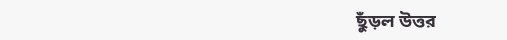ছুঁড়ল উত্তর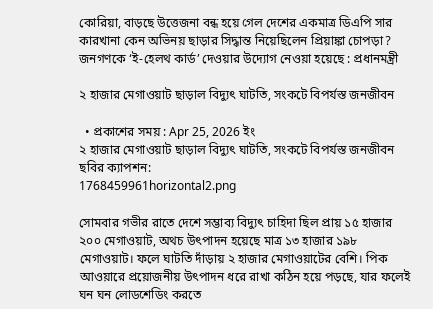কোরিয়া, বাড়ছে উত্তেজনা বন্ধ হয়ে গেল দেশের একমাত্র ডিএপি সার কারখানা কেন অভিনয় ছাড়ার সিদ্ধান্ত নিয়েছিলেন প্রিয়াঙ্কা চোপড়া? জনগণকে ‘ই-হেলথ কার্ড’ দেওয়ার উদ্যোগ নেওয়া হয়েছে : প্রধানমন্ত্রী

২ হাজার মেগাওয়াট ছাড়াল বিদ্যুৎ ঘাটতি, সংকটে বিপর্যস্ত জনজীবন

  • প্রকাশের সময় : Apr 25, 2026 ইং
২ হাজার মেগাওয়াট ছাড়াল বিদ্যুৎ ঘাটতি, সংকটে বিপর্যস্ত জনজীবন ছবির ক্যাপশন:
1768459961horizontal2.png

সোমবার গভীর রাতে দেশে সম্ভাব্য বিদ্যুৎ চাহিদা ছিল প্রায় ১৫ হাজার ২০০ মেগাওয়াট, অথচ উৎপাদন হয়েছে মাত্র ১৩ হাজার ১৯৮ মেগাওয়াট। ফলে ঘাটতি দাঁড়ায় ২ হাজার মেগাওয়াটের বেশি। পিক আওয়ারে প্রয়োজনীয় উৎপাদন ধরে রাখা কঠিন হয়ে পড়ছে, যার ফলেই ঘন ঘন লোডশেডিং করতে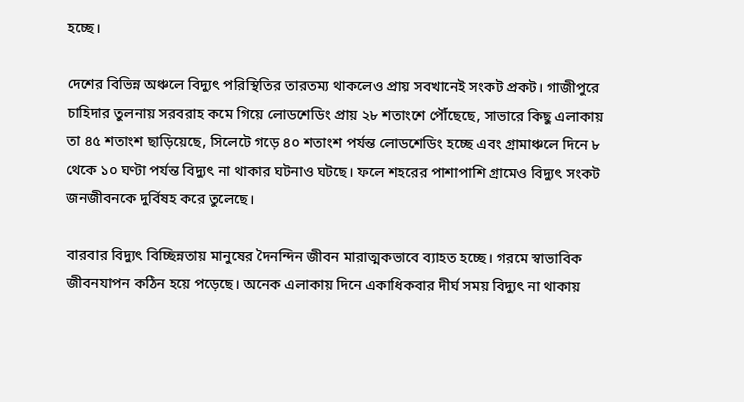হচ্ছে।

দেশের বিভিন্ন অঞ্চলে বিদ্যুৎ পরিস্থিতির তারতম্য থাকলেও প্রায় সবখানেই সংকট প্রকট। গাজীপুরে চাহিদার তুলনায় সরবরাহ কমে গিয়ে লোডশেডিং প্রায় ২৮ শতাংশে পৌঁছেছে, সাভারে কিছু এলাকায় তা ৪৫ শতাংশ ছাড়িয়েছে, সিলেটে গড়ে ৪০ শতাংশ পর্যন্ত লোডশেডিং হচ্ছে এবং গ্রামাঞ্চলে দিনে ৮ থেকে ১০ ঘণ্টা পর্যন্ত বিদ্যুৎ না থাকার ঘটনাও ঘটছে। ফলে শহরের পাশাপাশি গ্রামেও বিদ্যুৎ সংকট জনজীবনকে দুর্বিষহ করে তুলেছে।

বারবার বিদ্যুৎ বিচ্ছিন্নতায় মানুষের দৈনন্দিন জীবন মারাত্মকভাবে ব্যাহত হচ্ছে। গরমে স্বাভাবিক জীবনযাপন কঠিন হয়ে পড়েছে। অনেক এলাকায় দিনে একাধিকবার দীর্ঘ সময় বিদ্যুৎ না থাকায়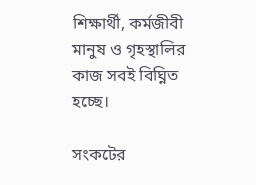শিক্ষার্থী, কর্মজীবী মানুষ ও গৃহস্থালির কাজ সবই বিঘ্নিত হচ্ছে।

সংকটের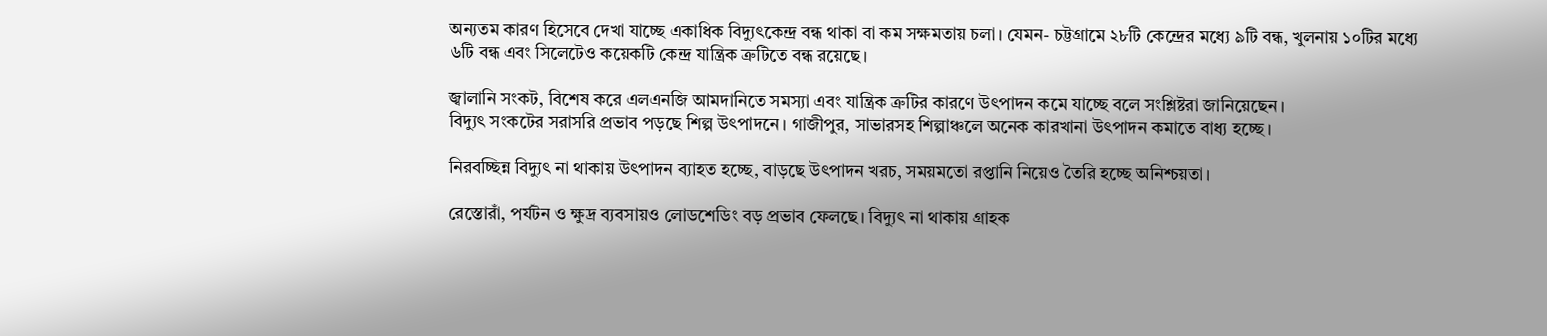অন্যতম কারণ হিসেবে দেখা যাচ্ছে একাধিক বিদ্যুৎকেন্দ্র বন্ধ থাকা বা কম সক্ষমতায় চলা। যেমন- চট্টগ্রামে ২৮টি কেন্দ্রের মধ্যে ৯টি বন্ধ, খুলনায় ১০টির মধ্যে ৬টি বন্ধ এবং সিলেটেও কয়েকটি কেন্দ্র যান্ত্রিক ত্রুটিতে বন্ধ রয়েছে।

জ্বালানি সংকট, বিশেষ করে এলএনজি আমদানিতে সমস্যা এবং যান্ত্রিক ত্রুটির কারণে উৎপাদন কমে যাচ্ছে বলে সংশ্লিষ্টরা জানিয়েছেন।
বিদ্যুৎ সংকটের সরাসরি প্রভাব পড়ছে শিল্প উৎপাদনে। গাজীপুর, সাভারসহ শিল্পাঞ্চলে অনেক কারখানা উৎপাদন কমাতে বাধ্য হচ্ছে।

নিরবচ্ছিন্ন বিদ্যুৎ না থাকায় উৎপাদন ব্যাহত হচ্ছে, বাড়ছে উৎপাদন খরচ, সময়মতো রপ্তানি নিয়েও তৈরি হচ্ছে অনিশ্চয়তা।

রেস্তোরাঁ, পর্যটন ও ক্ষুদ্র ব্যবসায়ও লোডশেডিং বড় প্রভাব ফেলছে। বিদ্যুৎ না থাকায় গ্রাহক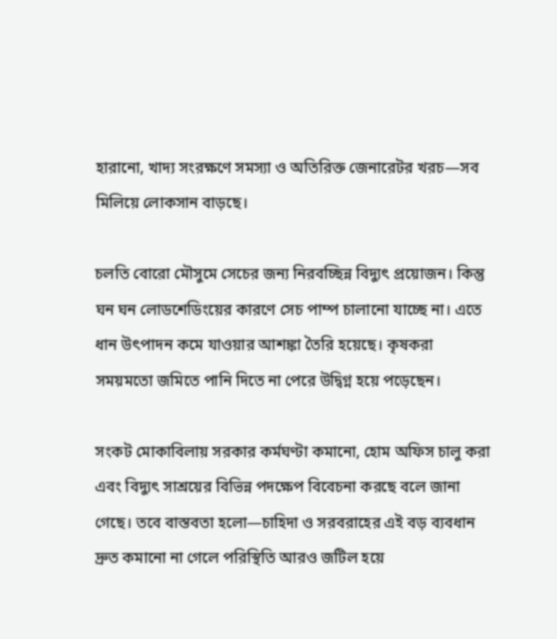হারানো, খাদ্য সংরক্ষণে সমস্যা ও অতিরিক্ত জেনারেটর খরচ—সব মিলিয়ে লোকসান বাড়ছে।

চলতি বোরো মৌসুমে সেচের জন্য নিরবচ্ছিন্ন বিদ্যুৎ প্রয়োজন। কিন্তু ঘন ঘন লোডশেডিংয়ের কারণে সেচ পাম্প চালানো যাচ্ছে না। এতে ধান উৎপাদন কমে যাওয়ার আশঙ্কা তৈরি হয়েছে। কৃষকরা সময়মতো জমিতে পানি দিতে না পেরে উদ্বিগ্ন হয়ে পড়েছেন।

সংকট মোকাবিলায় সরকার কর্মঘণ্টা কমানো, হোম অফিস চালু করা এবং বিদ্যুৎ সাশ্রয়ের বিভিন্ন পদক্ষেপ বিবেচনা করছে বলে জানা গেছে। তবে বাস্তবতা হলো—চাহিদা ও সরবরাহের এই বড় ব্যবধান দ্রুত কমানো না গেলে পরিস্থিতি আরও জটিল হয়ে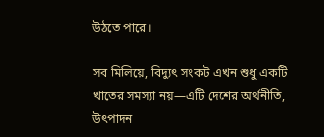উঠতে পারে।

সব মিলিয়ে, বিদ্যুৎ সংকট এখন শুধু একটি খাতের সমস্যা নয়—এটি দেশের অর্থনীতি, উৎপাদন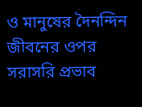ও মানুষের দৈনন্দিন জীবনের ওপর সরাসরি প্রভাব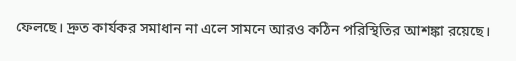ফেলছে। দ্রুত কার্যকর সমাধান না এলে সামনে আরও কঠিন পরিস্থিতির আশঙ্কা রয়েছে।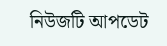নিউজটি আপডেট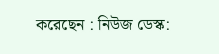করেছেন : নিউজ ডেস্ক: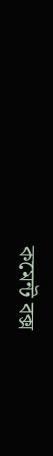কমেন্ট বক্স